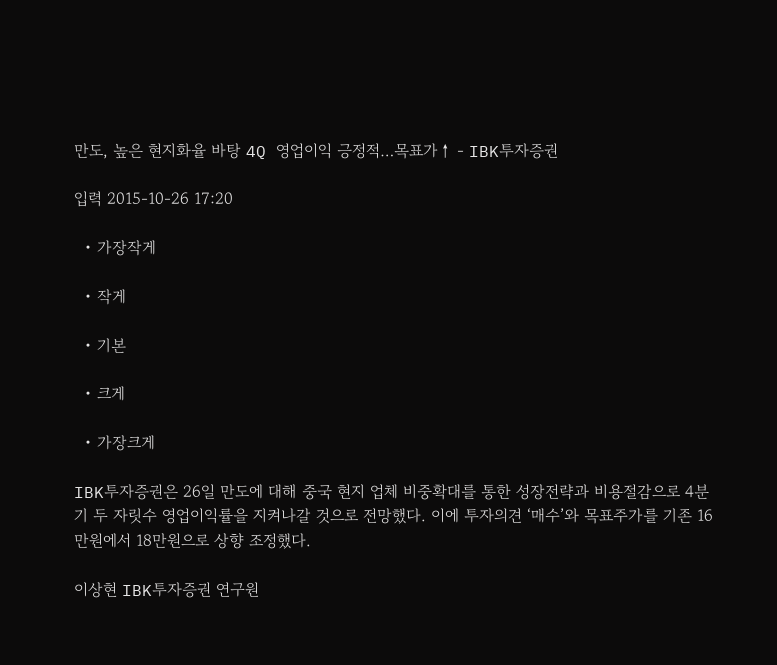만도, 높은 현지화율 바탕 4Q 영업이익 긍정적…목표가↑ - IBK투자증권

입력 2015-10-26 17:20

  • 가장작게

  • 작게

  • 기본

  • 크게

  • 가장크게

IBK투자증권은 26일 만도에 대해 중국 현지 업체 비중확대를 통한 성장전략과 비용절감으로 4분기 두 자릿수 영업이익률을 지켜나갈 것으로 전망했다. 이에 투자의견 ‘매수’와 목표주가를 기존 16만원에서 18만원으로 상향 조정했다.

이상현 IBK투자증권 연구원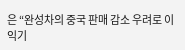은 “완성차의 중국 판매 감소 우려로 이익기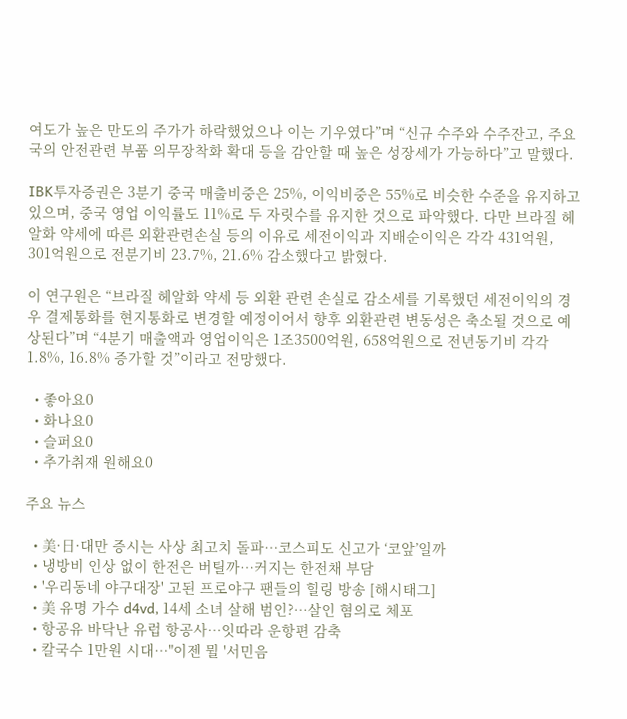여도가 높은 만도의 주가가 하락했었으나 이는 기우였다”며 “신규 수주와 수주잔고, 주요국의 안전관련 부품 의무장착화 확대 등을 감안할 때 높은 성장세가 가능하다”고 말했다.

IBK투자증권은 3분기 중국 매출비중은 25%, 이익비중은 55%로 비슷한 수준을 유지하고 있으며, 중국 영업 이익률도 11%로 두 자릿수를 유지한 것으로 파악했다. 다만 브라질 헤알화 약세에 따른 외환관련손실 등의 이유로 세전이익과 지배순이익은 각각 431억원, 301억원으로 전분기비 23.7%, 21.6% 감소했다고 밝혔다.

이 연구원은 “브라질 헤알화 약세 등 외환 관련 손실로 감소세를 기록했던 세전이익의 경우 결제통화를 현지통화로 변경할 예정이어서 향후 외환관련 변동성은 축소될 것으로 예상된다”며 “4분기 매출액과 영업이익은 1조3500억원, 658억원으로 전년동기비 각각 1.8%, 16.8% 증가할 것”이라고 전망했다.

  • 좋아요0
  • 화나요0
  • 슬퍼요0
  • 추가취재 원해요0

주요 뉴스

  • 美·日·대만 증시는 사상 최고치 돌파⋯코스피도 신고가 ‘코앞’일까
  • 냉방비 인상 없이 한전은 버틸까⋯커지는 한전채 부담
  • '우리동네 야구대장' 고된 프로야구 팬들의 힐링 방송 [해시태그]
  • 美 유명 가수 d4vd, 14세 소녀 살해 범인?⋯살인 혐의로 체포
  • 항공유 바닥난 유럽 항공사⋯잇따라 운항편 감축
  • 칼국수 1만원 시대⋯"이젠 뭘 '서민음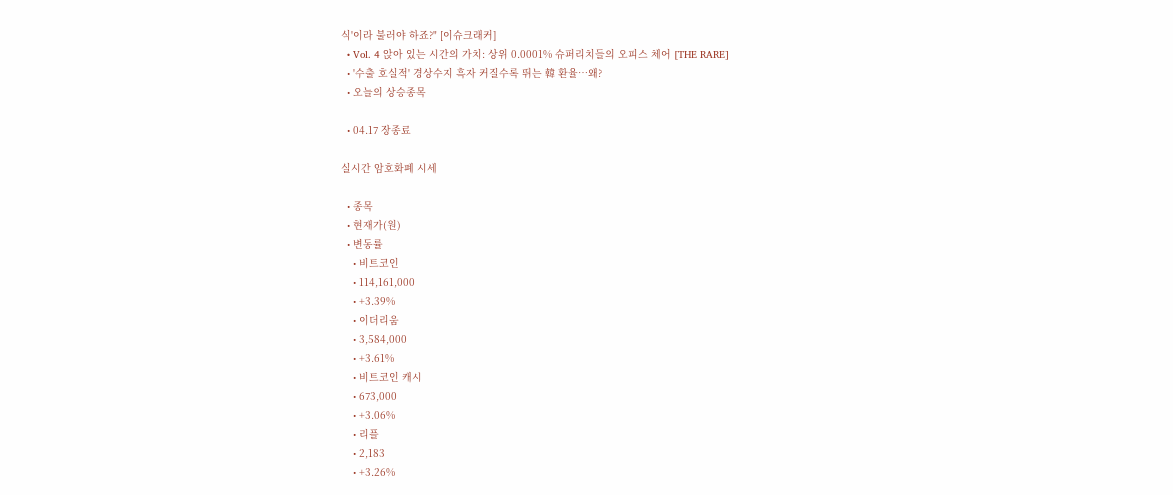식'이라 불러야 하죠?" [이슈크래커]
  • Vol. 4 앉아 있는 시간의 가치: 상위 0.0001% 슈퍼리치들의 오피스 체어 [THE RARE]
  • '수출 호실적' 경상수지 흑자 커질수록 뛰는 韓 환율⋯왜?
  • 오늘의 상승종목

  • 04.17 장종료

실시간 암호화폐 시세

  • 종목
  • 현재가(원)
  • 변동률
    • 비트코인
    • 114,161,000
    • +3.39%
    • 이더리움
    • 3,584,000
    • +3.61%
    • 비트코인 캐시
    • 673,000
    • +3.06%
    • 리플
    • 2,183
    • +3.26%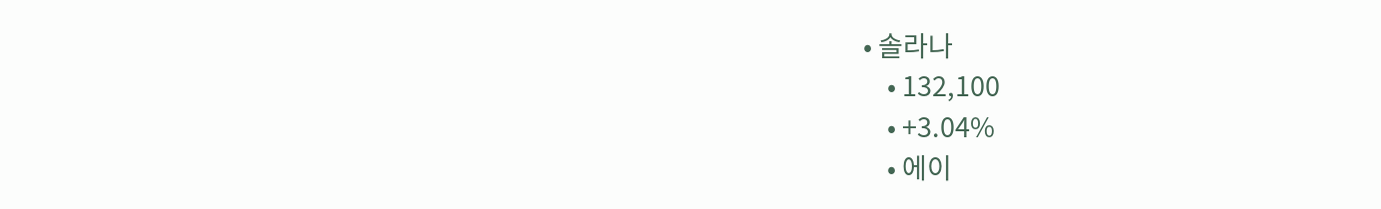• 솔라나
    • 132,100
    • +3.04%
    • 에이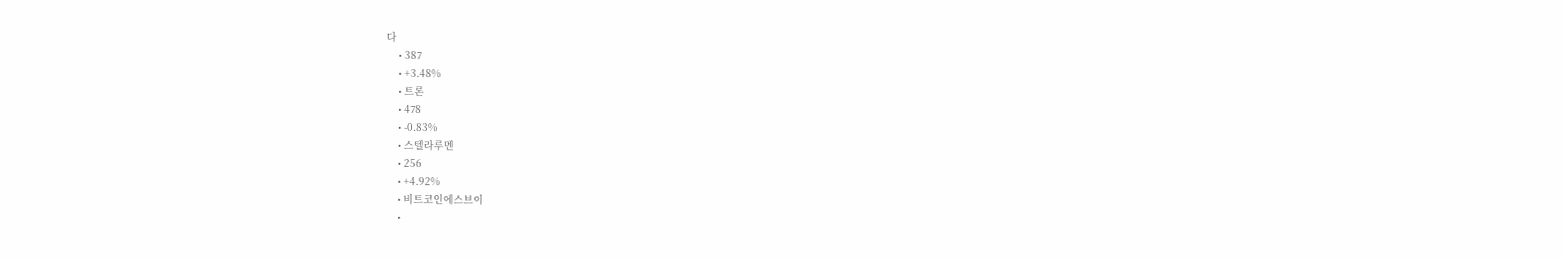다
    • 387
    • +3.48%
    • 트론
    • 478
    • -0.83%
    • 스텔라루멘
    • 256
    • +4.92%
    • 비트코인에스브이
    •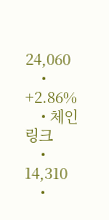24,060
    • +2.86%
    • 체인링크
    • 14,310
    •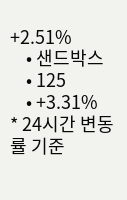+2.51%
    • 샌드박스
    • 125
    • +3.31%
* 24시간 변동률 기준